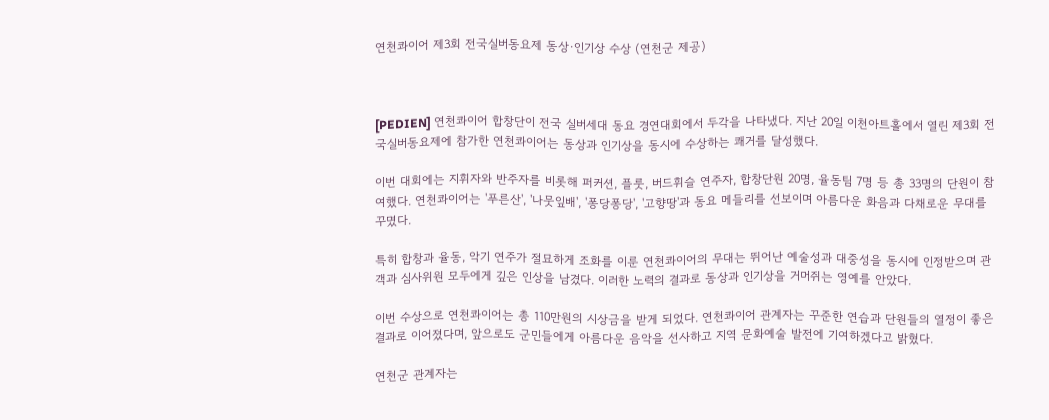연천콰이어 제3회 전국실버동요제 동상·인기상 수상 (연천군 제공)



[PEDIEN] 연천콰이어 합창단이 전국 실버세대 동요 경연대회에서 두각을 나타냈다. 지난 20일 이천아트홀에서 열린 제3회 전국실버동요제에 참가한 연천콰이어는 동상과 인기상을 동시에 수상하는 쾌거를 달성했다.

이번 대회에는 지휘자와 반주자를 비롯해 퍼커션, 플룻, 버드휘슬 연주자, 합창단원 20명, 율동팀 7명 등 총 33명의 단원이 참여했다. 연천콰이어는 '푸른산', '나뭇잎배', '퐁당퐁당', '고향땅'과 동요 메들리를 선보이며 아름다운 화음과 다채로운 무대를 꾸몄다.

특히 합창과 율동, 악기 연주가 절묘하게 조화를 이룬 연천콰이어의 무대는 뛰어난 예술성과 대중성을 동시에 인정받으며 관객과 심사위원 모두에게 깊은 인상을 남겼다. 이러한 노력의 결과로 동상과 인기상을 거머쥐는 영예를 안았다.

이번 수상으로 연천콰이어는 총 110만원의 시상금을 받게 되었다. 연천콰이어 관계자는 꾸준한 연습과 단원들의 열정이 좋은 결과로 이어졌다며, 앞으로도 군민들에게 아름다운 음악을 선사하고 지역 문화예술 발전에 기여하겠다고 밝혔다.

연천군 관계자는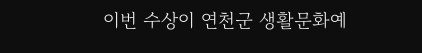이번 수상이 연천군 생활문화예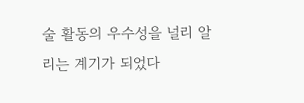술 활동의 우수성을 널리 알리는 계기가 되었다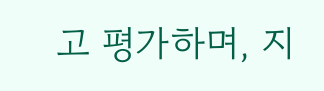고 평가하며, 지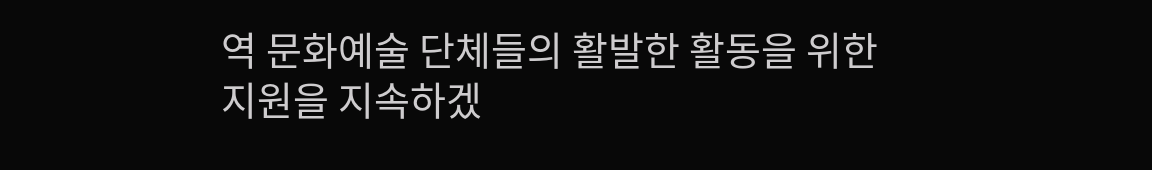역 문화예술 단체들의 활발한 활동을 위한 지원을 지속하겠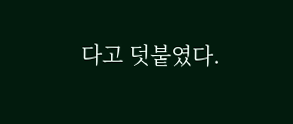다고 덧붙였다.